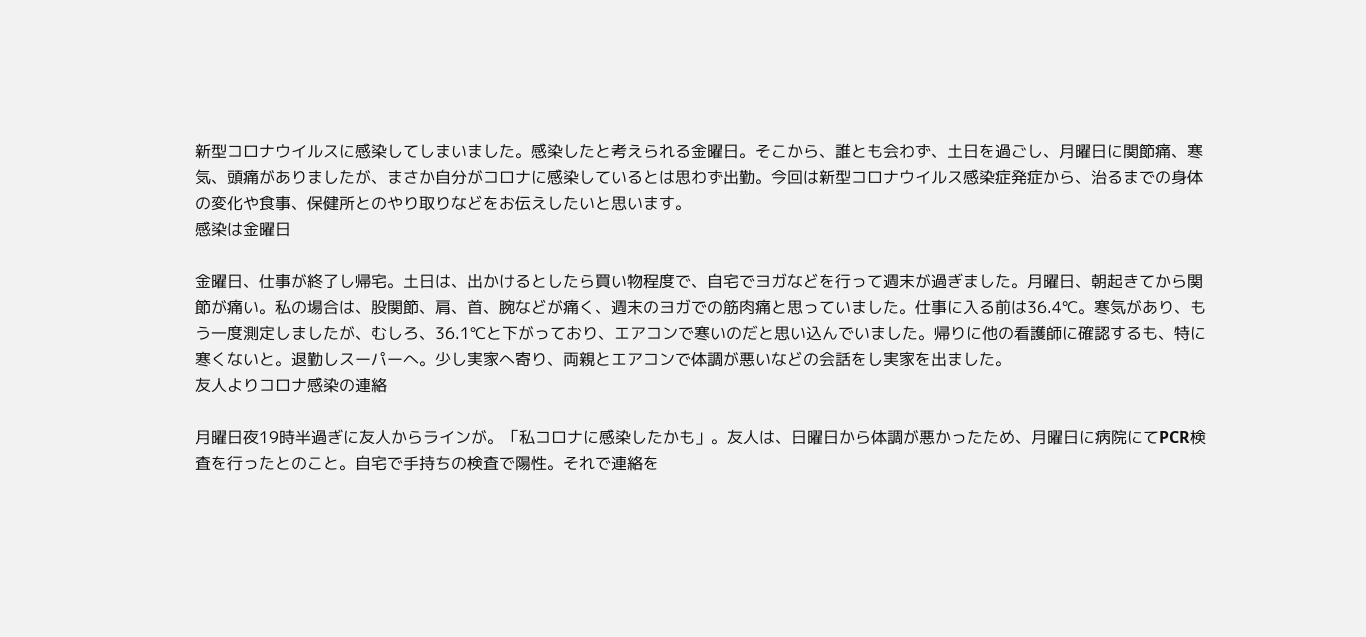新型コロナウイルスに感染してしまいました。感染したと考えられる金曜日。そこから、誰とも会わず、土日を過ごし、月曜日に関節痛、寒気、頭痛がありましたが、まさか自分がコロナに感染しているとは思わず出勤。今回は新型コロナウイルス感染症発症から、治るまでの身体の変化や食事、保健所とのやり取りなどをお伝えしたいと思います。
感染は金曜日

金曜日、仕事が終了し帰宅。土日は、出かけるとしたら買い物程度で、自宅でヨガなどを行って週末が過ぎました。月曜日、朝起きてから関節が痛い。私の場合は、股関節、肩、首、腕などが痛く、週末のヨガでの筋肉痛と思っていました。仕事に入る前は36.4℃。寒気があり、もう一度測定しましたが、むしろ、36.1℃と下がっており、エアコンで寒いのだと思い込んでいました。帰りに他の看護師に確認するも、特に寒くないと。退勤しスーパーへ。少し実家へ寄り、両親とエアコンで体調が悪いなどの会話をし実家を出ました。
友人よりコロナ感染の連絡

月曜日夜19時半過ぎに友人からラインが。「私コロナに感染したかも」。友人は、日曜日から体調が悪かったため、月曜日に病院にてPCR検査を行ったとのこと。自宅で手持ちの検査で陽性。それで連絡を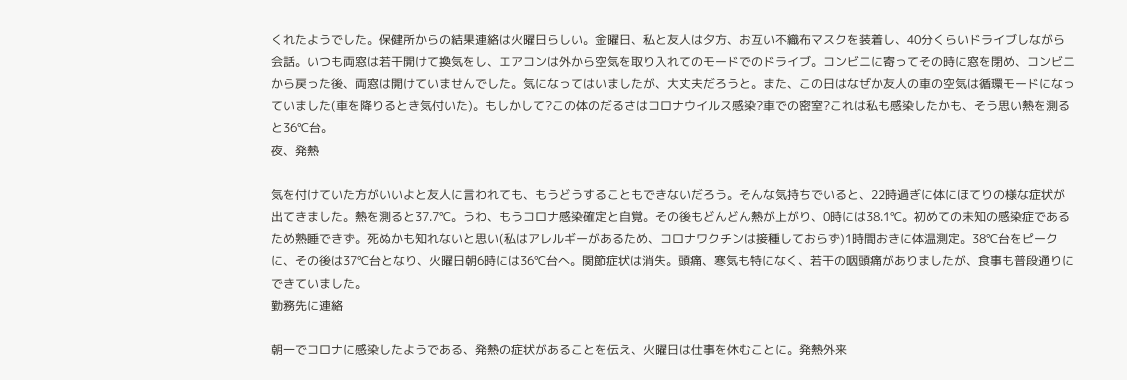くれたようでした。保健所からの結果連絡は火曜日らしい。金曜日、私と友人は夕方、お互い不織布マスクを装着し、40分くらいドライブしながら会話。いつも両窓は若干開けて換気をし、エアコンは外から空気を取り入れてのモードでのドライブ。コンビニに寄ってその時に窓を閉め、コンビニから戻った後、両窓は開けていませんでした。気になってはいましたが、大丈夫だろうと。また、この日はなぜか友人の車の空気は循環モードになっていました(車を降りるとき気付いた)。もしかして?この体のだるさはコロナウイルス感染?車での密室?これは私も感染したかも、そう思い熱を測ると36℃台。
夜、発熱

気を付けていた方がいいよと友人に言われても、もうどうすることもできないだろう。そんな気持ちでいると、22時過ぎに体にほてりの様な症状が出てきました。熱を測ると37.7℃。うわ、もうコロナ感染確定と自覚。その後もどんどん熱が上がり、0時には38.1℃。初めての未知の感染症であるため熟睡できず。死ぬかも知れないと思い(私はアレルギーがあるため、コロナワクチンは接種しておらず)1時間おきに体温測定。38℃台をピークに、その後は37℃台となり、火曜日朝6時には36℃台へ。関節症状は消失。頭痛、寒気も特になく、若干の咽頭痛がありましたが、食事も普段通りにできていました。
勤務先に連絡

朝一でコロナに感染したようである、発熱の症状があることを伝え、火曜日は仕事を休むことに。発熱外来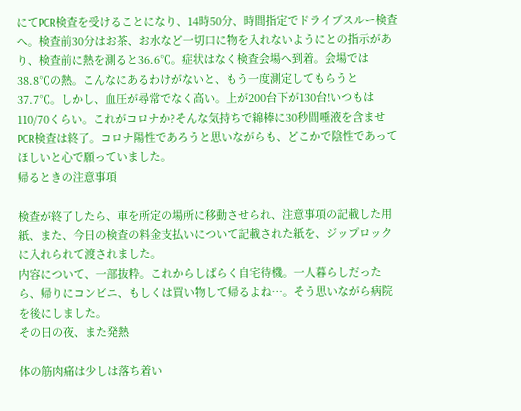にてPCR検査を受けることになり、14時50分、時間指定でドライブスルー検査へ。検査前30分はお茶、お水など一切口に物を入れないようにとの指示があり、検査前に熱を測ると36.6℃。症状はなく検査会場へ到着。会場では38.8℃の熱。こんなにあるわけがないと、もう一度測定してもらうと37.7℃。しかし、血圧が尋常でなく高い。上が200台下が130台!いつもは110/70くらい。これがコロナか?そんな気持ちで綿棒に30秒間唾液を含ませPCR検査は終了。コロナ陽性であろうと思いながらも、どこかで陰性であってほしいと心で願っていました。
帰るときの注意事項

検査が終了したら、車を所定の場所に移動させられ、注意事項の記載した用紙、また、今日の検査の料金支払いについて記載された紙を、ジップロックに入れられて渡されました。
内容について、一部抜粋。これからしばらく自宅待機。一人暮らしだったら、帰りにコンビニ、もしくは買い物して帰るよね…。そう思いながら病院を後にしました。
その日の夜、また発熱

体の筋肉痛は少しは落ち着い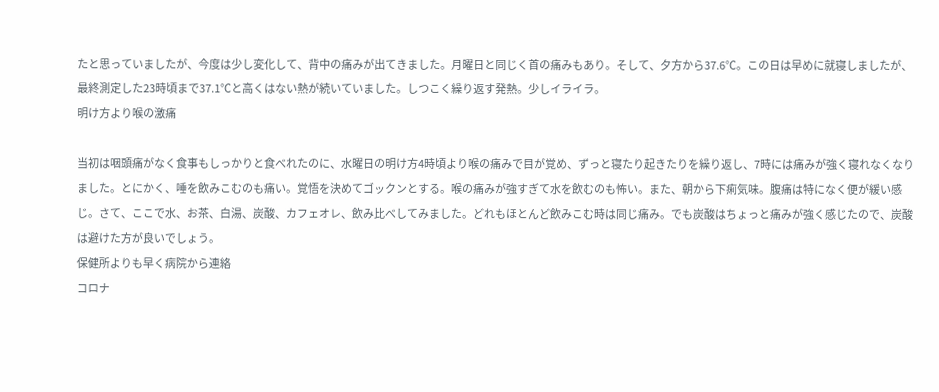たと思っていましたが、今度は少し変化して、背中の痛みが出てきました。月曜日と同じく首の痛みもあり。そして、夕方から37.6℃。この日は早めに就寝しましたが、最終測定した23時頃まで37.1℃と高くはない熱が続いていました。しつこく繰り返す発熱。少しイライラ。
明け方より喉の激痛

当初は咽頭痛がなく食事もしっかりと食べれたのに、水曜日の明け方4時頃より喉の痛みで目が覚め、ずっと寝たり起きたりを繰り返し、7時には痛みが強く寝れなくなりました。とにかく、唾を飲みこむのも痛い。覚悟を決めてゴックンとする。喉の痛みが強すぎて水を飲むのも怖い。また、朝から下痢気味。腹痛は特になく便が緩い感じ。さて、ここで水、お茶、白湯、炭酸、カフェオレ、飲み比べしてみました。どれもほとんど飲みこむ時は同じ痛み。でも炭酸はちょっと痛みが強く感じたので、炭酸は避けた方が良いでしょう。
保健所よりも早く病院から連絡
コロナ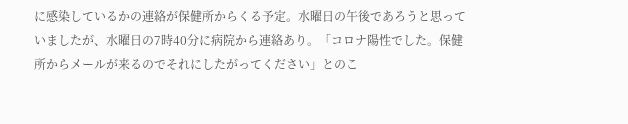に感染しているかの連絡が保健所からくる予定。水曜日の午後であろうと思っていましたが、水曜日の7時40分に病院から連絡あり。「コロナ陽性でした。保健所からメールが来るのでそれにしたがってください」とのこ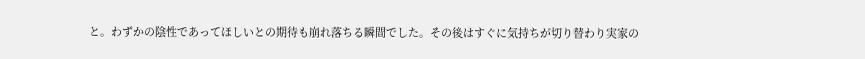と。わずかの陰性であってほしいとの期待も崩れ落ちる瞬間でした。その後はすぐに気持ちが切り替わり実家の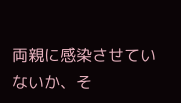両親に感染させていないか、そ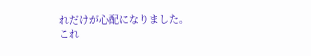れだけが心配になりました。
これ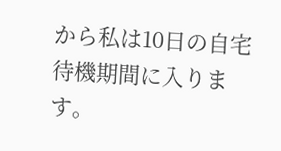から私は10日の自宅待機期間に入ります。